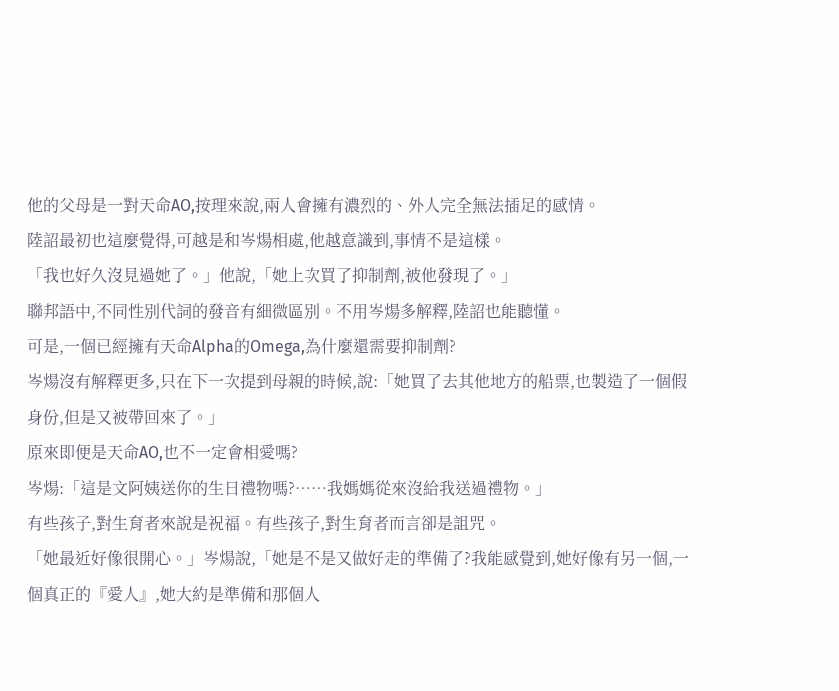他的父母是一對天命AO,按理來說,兩人會擁有濃烈的、外人完全無法插足的感情。
陸詔最初也這麼覺得,可越是和岑煬相處,他越意識到,事情不是這樣。
「我也好久沒見過她了。」他說,「她上次買了抑制劑,被他發現了。」
聯邦語中,不同性別代詞的發音有細微區別。不用岑煬多解釋,陸詔也能聽懂。
可是,一個已經擁有天命Alpha的Omega,為什麼還需要抑制劑?
岑煬沒有解釋更多,只在下一次提到母親的時候,說:「她買了去其他地方的船票,也製造了一個假身份,但是又被帶回來了。」
原來即便是天命AO,也不一定會相愛嗎?
岑煬:「這是文阿姨送你的生日禮物嗎?……我媽媽從來沒給我送過禮物。」
有些孩子,對生育者來說是祝福。有些孩子,對生育者而言卻是詛咒。
「她最近好像很開心。」岑煬說,「她是不是又做好走的準備了?我能感覺到,她好像有另一個,一個真正的『愛人』,她大約是準備和那個人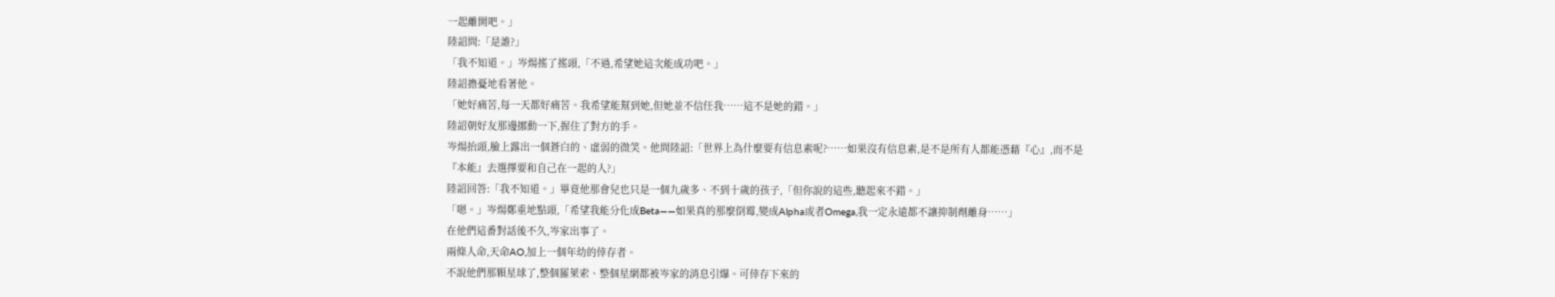一起離開吧。」
陸詔問:「是誰?」
「我不知道。」岑煬搖了搖頭,「不過,希望她這次能成功吧。」
陸詔擔憂地看著他。
「她好痛苦,每一天都好痛苦。我希望能幫到她,但她並不信任我……這不是她的錯。」
陸詔朝好友那邊挪動一下,握住了對方的手。
岑煬抬頭,臉上露出一個蒼白的、虛弱的微笑。他問陸詔:「世界上為什麼要有信息素呢?……如果沒有信息素,是不是所有人都能憑藉『心』,而不是『本能』去選擇要和自己在一起的人?」
陸詔回答:「我不知道。」畢竟他那會兒也只是一個九歲多、不到十歲的孩子,「但你說的這些,聽起來不錯。」
「嗯。」岑煬鄭重地點頭,「希望我能分化成Beta——如果真的那麼倒霉,變成Alpha或者Omega,我一定永遠都不讓抑制劑離身……」
在他們這番對話後不久,岑家出事了。
兩條人命,天命AO,加上一個年幼的倖存者。
不說他們那顆星球了,整個羅萊索、整個星網都被岑家的消息引爆。可倖存下來的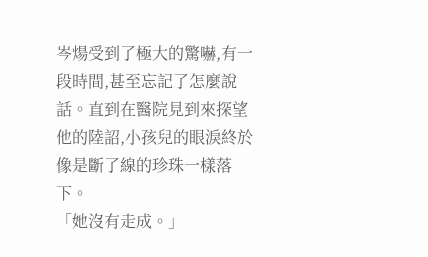岑煬受到了極大的驚嚇,有一段時間,甚至忘記了怎麼說話。直到在醫院見到來探望他的陸詔,小孩兒的眼淚終於像是斷了線的珍珠一樣落下。
「她沒有走成。」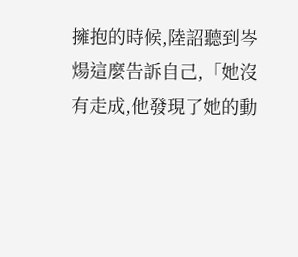擁抱的時候,陸詔聽到岑煬這麼告訴自己,「她沒有走成,他發現了她的動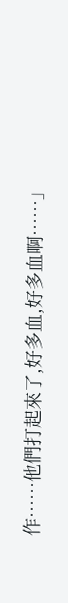作……他們打起來了,好多血,好多血啊……」